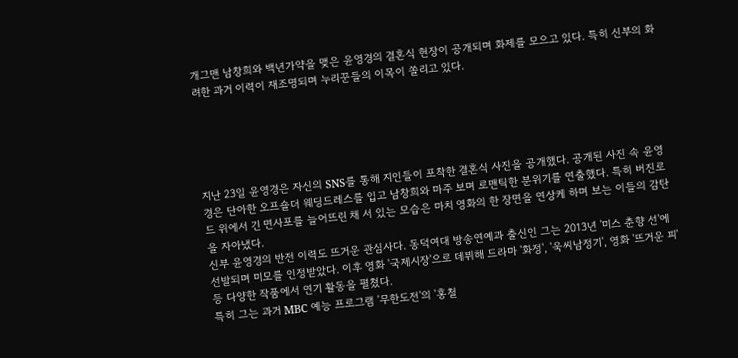개그맨 남창희와 백년가약을 맺은 윤영경의 결혼식 현장이 공개되며 화제를 모으고 있다. 특히 신부의 화려한 과거 이력이 재조명되며 누리꾼들의 이목이 쏠리고 있다.





지난 23일 윤영경은 자신의 SNS를 통해 지인들이 포착한 결혼식 사진을 공개했다. 공개된 사진 속 윤영경은 단아한 오프숄더 웨딩드레스를 입고 남창희와 마주 보며 로맨틱한 분위기를 연출했다. 특히 버진로드 위에서 긴 면사포를 늘어뜨린 채 서 있는 모습은 마치 영화의 한 장면을 연상케 하며 보는 이들의 감탄을 자아냈다.
신부 윤영경의 반전 이력도 뜨거운 관심사다. 동덕여대 방송연예과 출신인 그는 2013년 '미스 춘향 선'에 선발되며 미모를 인정받았다. 이후 영화 '국제시장'으로 데뷔해 드라마 '화정', '욱씨남정기', 영화 '뜨거운 피' 등 다양한 작품에서 연기 활동을 펼쳤다.
특히 그는 과거 MBC 예능 프로그램 '무한도전'의 '홍철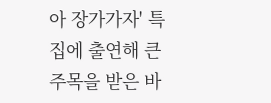아 장가가자' 특집에 출연해 큰 주목을 받은 바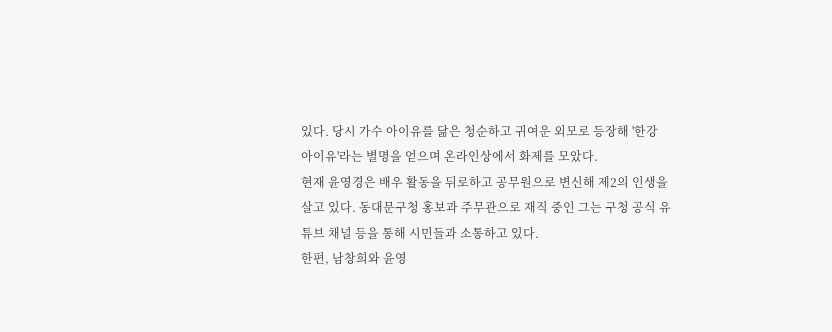있다. 당시 가수 아이유를 닮은 청순하고 귀여운 외모로 등장해 '한강 아이유'라는 별명을 얻으며 온라인상에서 화제를 모았다.
현재 윤영경은 배우 활동을 뒤로하고 공무원으로 변신해 제2의 인생을 살고 있다. 동대문구청 홍보과 주무관으로 재직 중인 그는 구청 공식 유튜브 채널 등을 통해 시민들과 소통하고 있다.
한편, 남창희와 윤영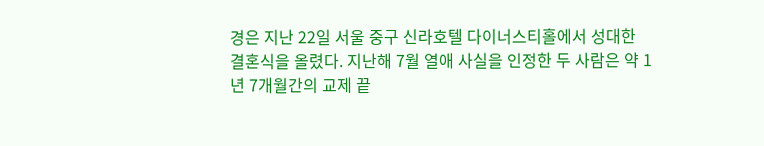경은 지난 22일 서울 중구 신라호텔 다이너스티홀에서 성대한 결혼식을 올렸다. 지난해 7월 열애 사실을 인정한 두 사람은 약 1년 7개월간의 교제 끝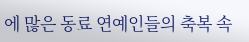에 많은 동료 연예인들의 축복 속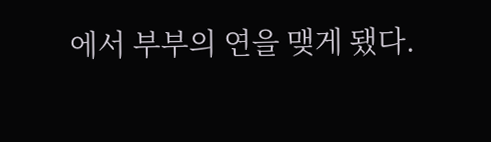에서 부부의 연을 맺게 됐다.